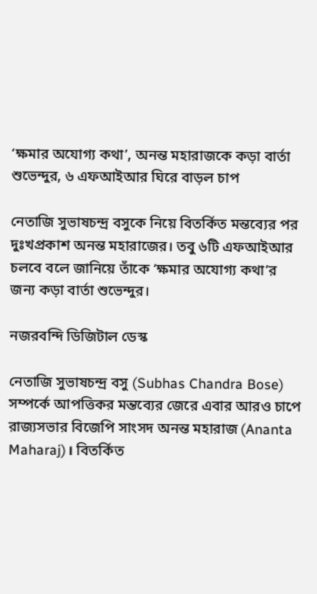‘ক্ষমার অযোগ্য কথা’, অনন্ত মহারাজকে কড়া বার্তা শুভেন্দুর, ৬ এফআইআর ঘিরে বাড়ল চাপ

নেতাজি সুভাষচন্দ্র বসুকে নিয়ে বিতর্কিত মন্তব্যের পর দুঃখপ্রকাশ অনন্ত মহারাজের। তবু ৬টি এফআইআর চলবে বলে জানিয়ে তাঁকে ‘ক্ষমার অযোগ্য কথা’র জন্য কড়া বার্তা শুভেন্দুর।

নজরবন্দি ডিজিটাল ডেস্ক

নেতাজি সুভাষচন্দ্র বসু (Subhas Chandra Bose) সম্পর্কে আপত্তিকর মন্তব্যের জেরে এবার আরও চাপে রাজ্যসভার বিজেপি সাংসদ অনন্ত মহারাজ (Ananta Maharaj)। বিতর্কিত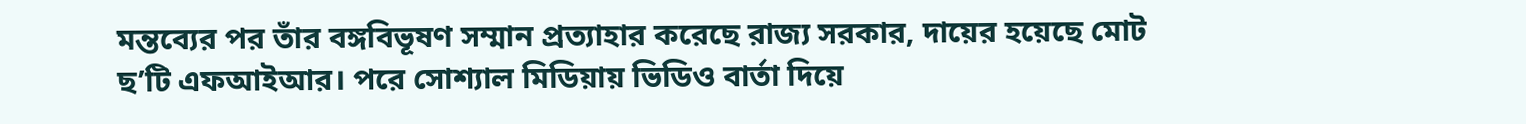মন্তব্যের পর তাঁর বঙ্গবিভূষণ সম্মান প্রত্যাহার করেছে রাজ্য সরকার, দায়ের হয়েছে মোট ছ’টি এফআইআর। পরে সোশ্যাল মিডিয়ায় ভিডিও বার্তা দিয়ে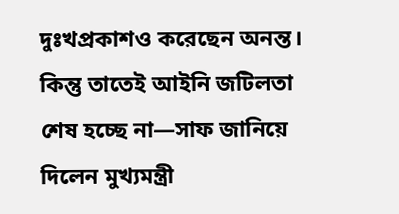দুঃখপ্রকাশও করেছেন অনন্ত। কিন্তু তাতেই আইনি জটিলতা শেষ হচ্ছে না—সাফ জানিয়ে দিলেন মুখ্যমন্ত্রী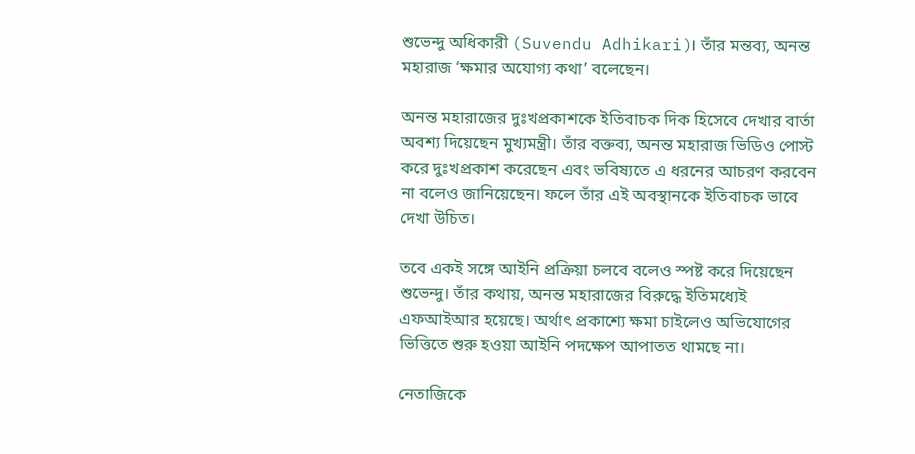শুভেন্দু অধিকারী (Suvendu Adhikari)। তাঁর মন্তব্য, অনন্ত মহারাজ ‘ক্ষমার অযোগ্য কথা’ বলেছেন।

অনন্ত মহারাজের দুঃখপ্রকাশকে ইতিবাচক দিক হিসেবে দেখার বার্তা অবশ্য দিয়েছেন মুখ্যমন্ত্রী। তাঁর বক্তব্য, অনন্ত মহারাজ ভিডিও পোস্ট করে দুঃখপ্রকাশ করেছেন এবং ভবিষ্যতে এ ধরনের আচরণ করবেন না বলেও জানিয়েছেন। ফলে তাঁর এই অবস্থানকে ইতিবাচক ভাবে দেখা উচিত।

তবে একই সঙ্গে আইনি প্রক্রিয়া চলবে বলেও স্পষ্ট করে দিয়েছেন শুভেন্দু। তাঁর কথায়, অনন্ত মহারাজের বিরুদ্ধে ইতিমধ্যেই এফআইআর হয়েছে। অর্থাৎ প্রকাশ্যে ক্ষমা চাইলেও অভিযোগের ভিত্তিতে শুরু হওয়া আইনি পদক্ষেপ আপাতত থামছে না।

নেতাজিকে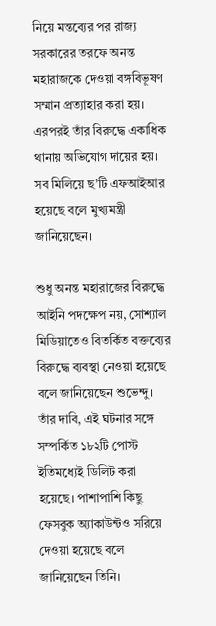নিয়ে মন্তব্যের পর রাজ্য সরকারের তরফে অনন্ত মহারাজকে দেওয়া বঙ্গবিভূষণ সম্মান প্রত্যাহার করা হয়। এরপরই তাঁর বিরুদ্ধে একাধিক থানায় অভিযোগ দায়ের হয়। সব মিলিয়ে ছ’টি এফআইআর হয়েছে বলে মুখ্যমন্ত্রী জানিয়েছেন।

শুধু অনন্ত মহারাজের বিরুদ্ধে আইনি পদক্ষেপ নয়, সোশ্যাল মিডিয়াতেও বিতর্কিত বক্তব্যের বিরুদ্ধে ব্যবস্থা নেওয়া হয়েছে বলে জানিয়েছেন শুভেন্দু। তাঁর দাবি, এই ঘটনার সঙ্গে সম্পর্কিত ১৮২টি পোস্ট ইতিমধ্যেই ডিলিট করা হয়েছে। পাশাপাশি কিছু ফেসবুক অ্যাকাউন্টও সরিয়ে দেওয়া হয়েছে বলে জানিয়েছেন তিনি।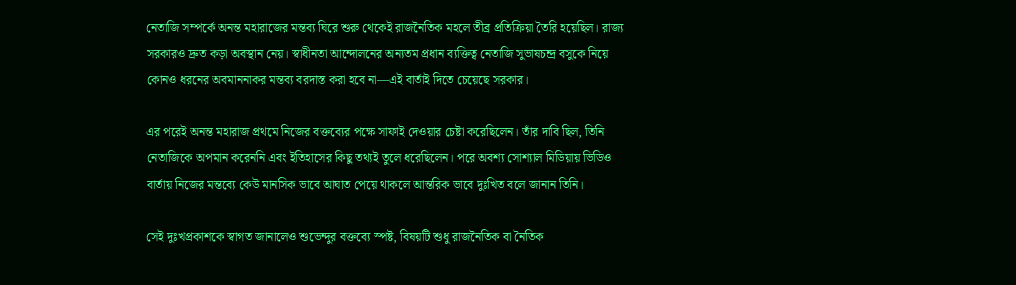নেতাজি সম্পর্কে অনন্ত মহারাজের মন্তব্য ঘিরে শুরু থেকেই রাজনৈতিক মহলে তীব্র প্রতিক্রিয়া তৈরি হয়েছিল। রাজ্য সরকারও দ্রুত কড়া অবস্থান নেয়। স্বাধীনতা আন্দোলনের অন্যতম প্রধান ব্যক্তিত্ব নেতাজি সুভাষচন্দ্র বসুকে নিয়ে কোনও ধরনের অবমাননাকর মন্তব্য বরদাস্ত করা হবে না—এই বার্তাই দিতে চেয়েছে সরকার।

এর পরেই অনন্ত মহারাজ প্রথমে নিজের বক্তব্যের পক্ষে সাফাই দেওয়ার চেষ্টা করেছিলেন। তাঁর দাবি ছিল, তিনি নেতাজিকে অপমান করেননি এবং ইতিহাসের কিছু তথ্যই তুলে ধরেছিলেন। পরে অবশ্য সোশ্যাল মিডিয়ায় ভিডিও বার্তায় নিজের মন্তব্যে কেউ মানসিক ভাবে আঘাত পেয়ে থাকলে আন্তরিক ভাবে দুঃখিত বলে জানান তিনি।

সেই দুঃখপ্রকাশকে স্বাগত জানালেও শুভেন্দুর বক্তব্যে স্পষ্ট, বিষয়টি শুধু রাজনৈতিক বা নৈতিক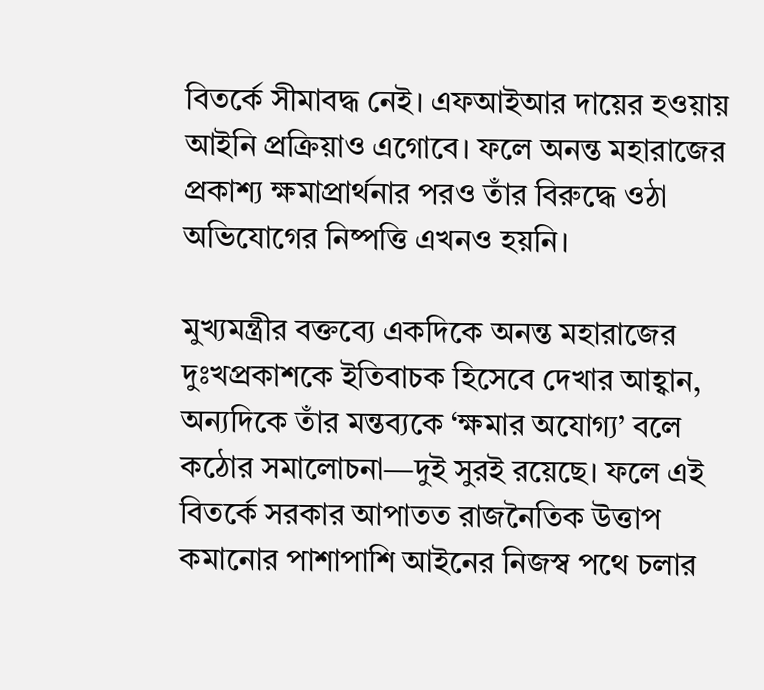বিতর্কে সীমাবদ্ধ নেই। এফআইআর দায়ের হওয়ায় আইনি প্রক্রিয়াও এগোবে। ফলে অনন্ত মহারাজের প্রকাশ্য ক্ষমাপ্রার্থনার পরও তাঁর বিরুদ্ধে ওঠা অভিযোগের নিষ্পত্তি এখনও হয়নি।

মুখ্যমন্ত্রীর বক্তব্যে একদিকে অনন্ত মহারাজের দুঃখপ্রকাশকে ইতিবাচক হিসেবে দেখার আহ্বান, অন্যদিকে তাঁর মন্তব্যকে ‘ক্ষমার অযোগ্য’ বলে কঠোর সমালোচনা—দুই সুরই রয়েছে। ফলে এই বিতর্কে সরকার আপাতত রাজনৈতিক উত্তাপ কমানোর পাশাপাশি আইনের নিজস্ব পথে চলার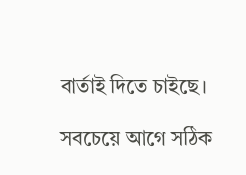বার্তাই দিতে চাইছে।

সবচেয়ে আগে সঠিক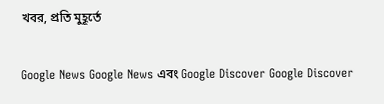খবর, প্রতি মুহূর্তে

Google News Google News এবং Google Discover Google Discover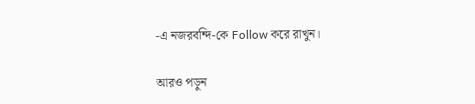-এ নজরবন্দি-কে Follow করে রাখুন।

আরও পড়ুন